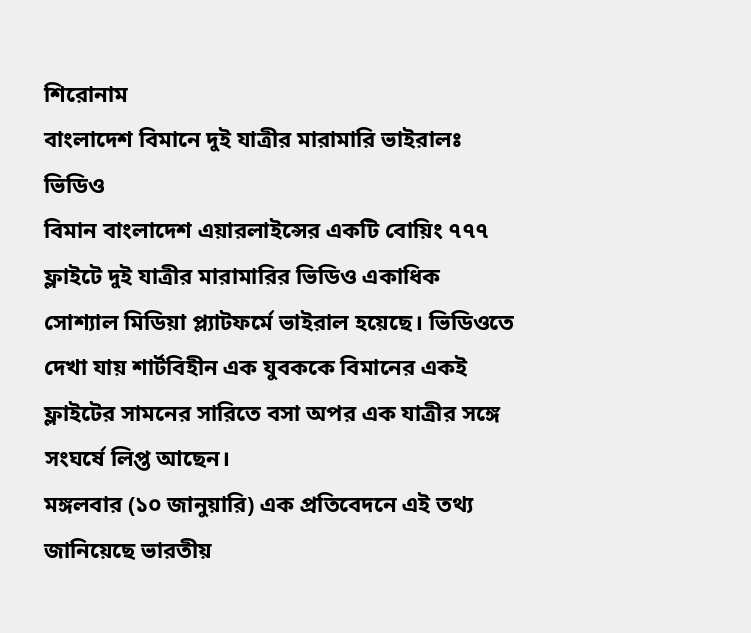শিরোনাম
বাংলাদেশ বিমানে দুই যাত্রীর মারামারি ভাইরালঃ ভিডিও
বিমান বাংলাদেশ এয়ারলাইন্সের একটি বোয়িং ৭৭৭ ফ্লাইটে দুই যাত্রীর মারামারির ভিডিও একাধিক সোশ্যাল মিডিয়া প্ল্যাটফর্মে ভাইরাল হয়েছে। ভিডিওতে দেখা যায় শার্টবিহীন এক যুবককে বিমানের একই ফ্লাইটের সামনের সারিতে বসা অপর এক যাত্রীর সঙ্গে সংঘর্ষে লিপ্ত আছেন।
মঙ্গলবার (১০ জানুয়ারি) এক প্রতিবেদনে এই তথ্য জানিয়েছে ভারতীয়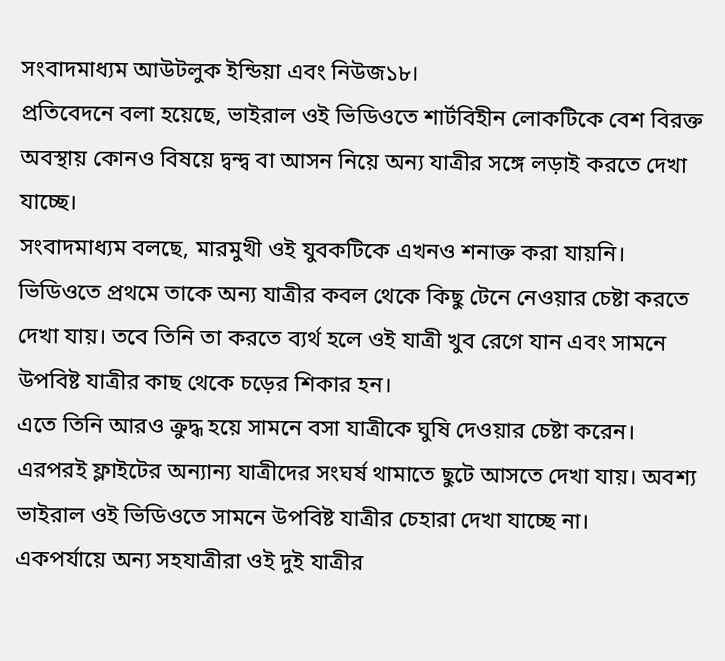সংবাদমাধ্যম আউটলুক ইন্ডিয়া এবং নিউজ১৮।
প্রতিবেদনে বলা হয়েছে, ভাইরাল ওই ভিডিওতে শার্টবিহীন লোকটিকে বেশ বিরক্ত অবস্থায় কোনও বিষয়ে দ্বন্দ্ব বা আসন নিয়ে অন্য যাত্রীর সঙ্গে লড়াই করতে দেখা যাচ্ছে।
সংবাদমাধ্যম বলছে, মারমুখী ওই যুবকটিকে এখনও শনাক্ত করা যায়নি। ভিডিওতে প্রথমে তাকে অন্য যাত্রীর কবল থেকে কিছু টেনে নেওয়ার চেষ্টা করতে দেখা যায়। তবে তিনি তা করতে ব্যর্থ হলে ওই যাত্রী খুব রেগে যান এবং সামনে উপবিষ্ট যাত্রীর কাছ থেকে চড়ের শিকার হন।
এতে তিনি আরও ক্রুদ্ধ হয়ে সামনে বসা যাত্রীকে ঘুষি দেওয়ার চেষ্টা করেন। এরপরই ফ্লাইটের অন্যান্য যাত্রীদের সংঘর্ষ থামাতে ছুটে আসতে দেখা যায়। অবশ্য ভাইরাল ওই ভিডিওতে সামনে উপবিষ্ট যাত্রীর চেহারা দেখা যাচ্ছে না।
একপর্যায়ে অন্য সহযাত্রীরা ওই দুই যাত্রীর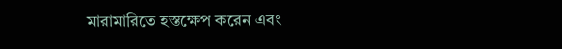মারামারিতে হস্তক্ষেপ করেন এবং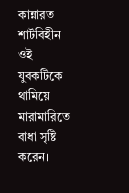কান্নারত শার্টবিহীন ওই যুবকটিকে থামিয়ে মারামারিতে বাধা সৃষ্টি করেন।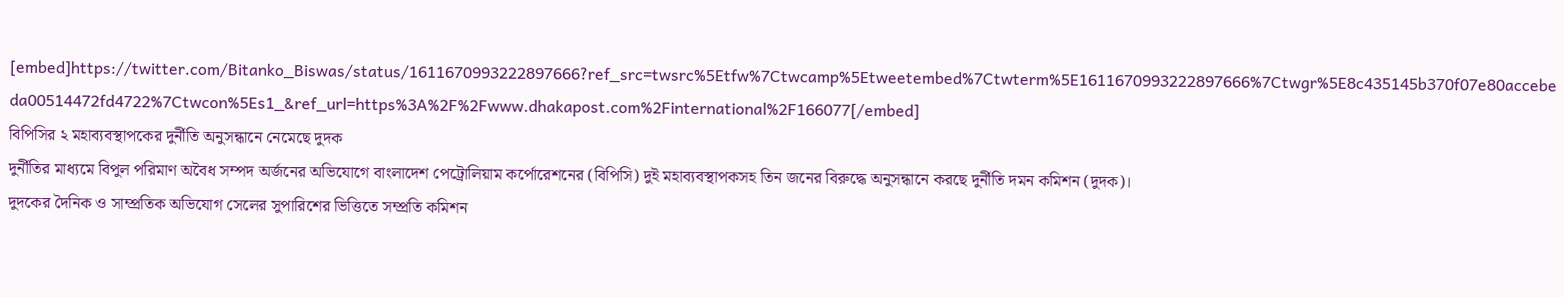[embed]https://twitter.com/Bitanko_Biswas/status/1611670993222897666?ref_src=twsrc%5Etfw%7Ctwcamp%5Etweetembed%7Ctwterm%5E1611670993222897666%7Ctwgr%5E8c435145b370f07e80accebeda00514472fd4722%7Ctwcon%5Es1_&ref_url=https%3A%2F%2Fwww.dhakapost.com%2Finternational%2F166077[/embed]
বিপিসির ২ মহাব্যবস্থাপকের দুর্নীতি অনুসন্ধানে নেমেছে দুদক
দুর্নীতির মাধ্যমে বিপুল পরিমাণ অবৈধ সম্পদ অর্জনের অভিযোগে বাংলাদেশ পেট্রোলিয়াম কর্পোরেশনের (বিপিসি) দুই মহাব্যবস্থাপকসহ তিন জনের বিরুদ্ধে অনুসন্ধানে করছে দুর্নীতি দমন কমিশন (দুদক)।
দুদকের দৈনিক ও সাম্প্রতিক অভিযোগ সেলের সুপারিশের ভিত্তিতে সম্প্রতি কমিশন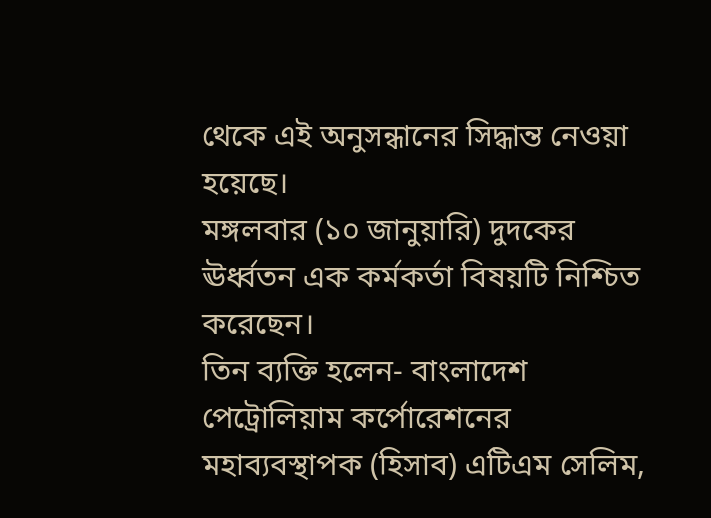থেকে এই অনুসন্ধানের সিদ্ধান্ত নেওয়া হয়েছে।
মঙ্গলবার (১০ জানুয়ারি) দুদকের ঊর্ধ্বতন এক কর্মকর্তা বিষয়টি নিশ্চিত করেছেন।
তিন ব্যক্তি হলেন- বাংলাদেশ পেট্রোলিয়াম কর্পোরেশনের মহাব্যবস্থাপক (হিসাব) এটিএম সেলিম,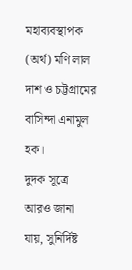মহাব্যবস্থাপক (অর্থ) মণি লাল দাশ ও চট্টগ্রামের বাসিন্দা এনামুল হক।
দুদক সূত্রে আরও জানা যায়, সুনির্দিষ্ট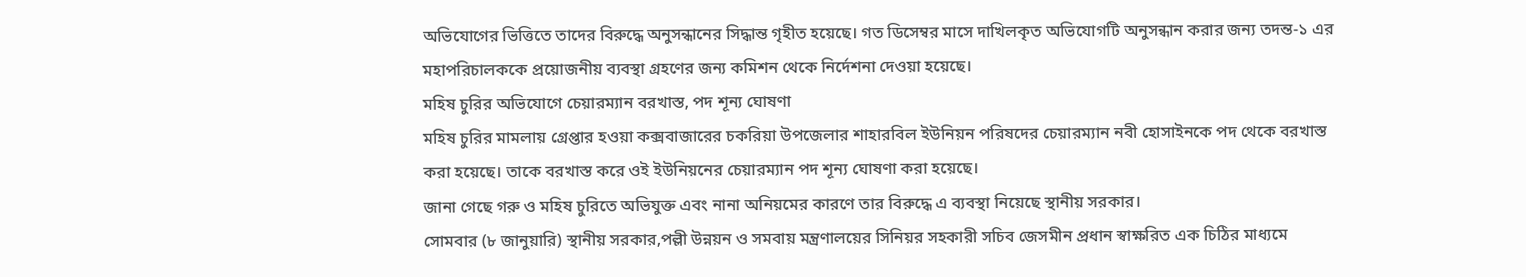অভিযোগের ভিত্তিতে তাদের বিরুদ্ধে অনুসন্ধানের সিদ্ধান্ত গৃহীত হয়েছে। গত ডিসেম্বর মাসে দাখিলকৃত অভিযোগটি অনুসন্ধান করার জন্য তদন্ত-১ এর মহাপরিচালককে প্রয়োজনীয় ব্যবস্থা গ্রহণের জন্য কমিশন থেকে নির্দেশনা দেওয়া হয়েছে।
মহিষ চুরির অভিযোগে চেয়ারম্যান বরখাস্ত, পদ শূন্য ঘোষণা
মহিষ চুরির মামলায় গ্রেপ্তার হওয়া কক্সবাজারের চকরিয়া উপজেলার শাহারবিল ইউনিয়ন পরিষদের চেয়ারম্যান নবী হোসাইনকে পদ থেকে বরখাস্ত করা হয়েছে। তাকে বরখাস্ত করে ওই ইউনিয়নের চেয়ারম্যান পদ শূন্য ঘোষণা করা হয়েছে।
জানা গেছে গরু ও মহিষ চুরিতে অভিযুক্ত এবং নানা অনিয়মের কারণে তার বিরুদ্ধে এ ব্যবস্থা নিয়েছে স্থানীয় সরকার।
সোমবার (৮ জানুয়ারি) স্থানীয় সরকার,পল্লী উন্নয়ন ও সমবায় মন্ত্রণালয়ের সিনিয়র সহকারী সচিব জেসমীন প্রধান স্বাক্ষরিত এক চিঠির মাধ্যমে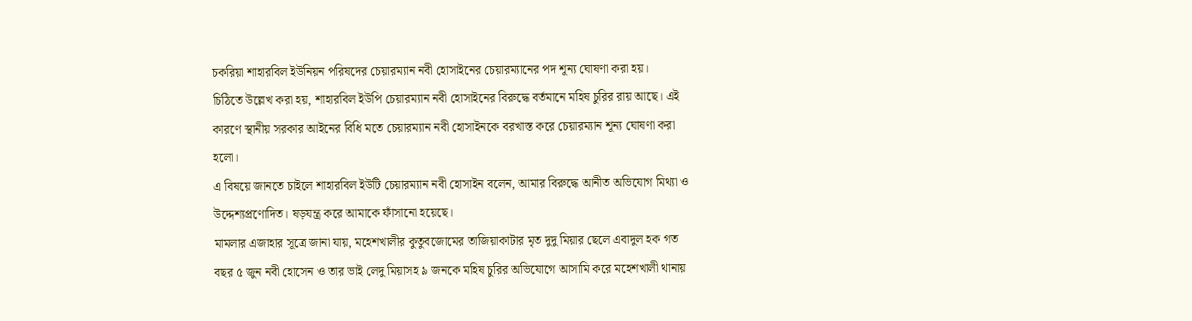চকরিয়া শাহারবিল ইউনিয়ন পরিষদের চেয়ারম্যান নবী হোসাইনের চেয়ারম্যানের পদ শূন্য ঘোষণা করা হয়।
চিঠিতে উল্লেখ করা হয়, শাহারবিল ইউপি চেয়ারম্যান নবী হোসাইনের বিরুদ্ধে বর্তমানে মহিষ চুরির রায় আছে। এই কারণে স্থানীয় সরকার আইনের বিধি মতে চেয়ারম্যান নবী হোসাইনকে বরখাস্ত করে চেয়ারম্যান শূন্য ঘোষণা করা হলো।
এ বিষয়ে জানতে চাইলে শাহারবিল ইউটি চেয়ারম্যান নবী হোসাইন বলেন, আমার বিরুদ্ধে আনীত অভিযোগ মিথ্যা ও উদ্দেশ্যপ্রণোদিত। ষড়যন্ত্র করে আমাকে ফাঁসানো হয়েছে।
মামলার এজাহার সূত্রে জানা যায়, মহেশখালীর কুতুবজোমের তাজিয়াকাটার মৃত দুদু মিয়ার ছেলে এবাদুল হক গত বছর ৫ জুন নবী হোসেন ও তার ভাই লেদু মিয়াসহ ৯ জনকে মহিষ চুরির অভিযোগে আসামি করে মহেশখালী থানায়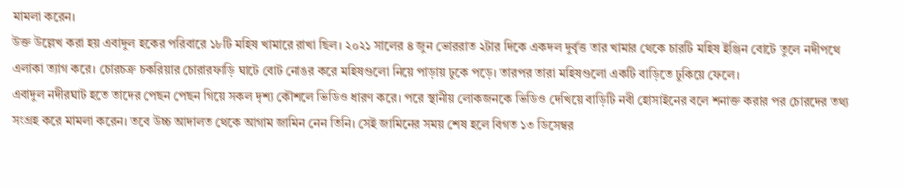মামলা করেন।
উক্ত উল্লেখ করা হয় এবাদুল হকের পরিবারে ১৮টি মহিষ খামারে রাখা ছিল। ২০২১ সালের ৪ জুন ভোররাত ২টার দিকে একদল দুর্বৃত্ত তার খামার থেকে চারটি মহিষ ইঞ্জিন বোটে তুলে নদীপথে এলাকা ত্যাগ করে। চোরচক্র চকরিয়ার চোরারফাড়ি ঘাটে বোট নোঙর করে মহিষগুলো নিয়ে পাড়ায় ঢুকে পড়ে। তারপর তারা মহিষগুলো একটি বাড়িতে ঢুকিয়ে ফেলে।
এবাদুল নদীরঘাট হতে তাদের পেছন পেছন গিয়ে সকল দৃশ্য কৌশলে ভিডিও ধারণ করে। পরে স্থানীয় লোকজনকে ভিডিও দেখিয়ে বাড়িটি নবী হোসাইনের বলে শনাক্ত করার পর চোরদের তথ্য সংগ্রহ করে মামলা করেন। তবে উচ্চ আদালত থেকে আগাম জামিন নেন তিনি। সেই জামিনের সময় শেষ হলে বিগত ১৩ ডিসেম্বর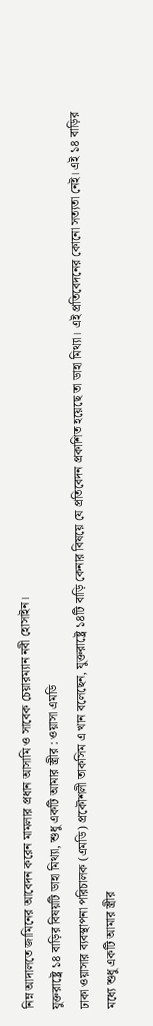নিম্ন আদালতে জামিনের আবেদন করেন মামলার প্রধান আসামি ও সাবেক চেয়ারম্যান নবী হোসাইন।
যুক্তরাষ্ট্রে ১৪ বাড়ির বিষয়টি ডাহা মিথ্যা, শুধু একটি আমার স্ত্রীর : ওয়াসা এমডি
ঢাকা ওয়াসার ব্যবস্থাপনা পরিচালক (এমডি) প্রকৌশলী তাকসিম এ খান বলেছেন, যুক্তরাষ্ট্রে ১৪টি বাড়ি কেনার বিষয়ে যে প্রতিবেদন প্রকাশিত হয়েছে তা ডাহা মিথ্যা। এই প্রতিবেদনের কোনো সত্যতা নেই। এই ১৪ বাড়ির মধ্যে শুধু একটি আমার স্ত্রীর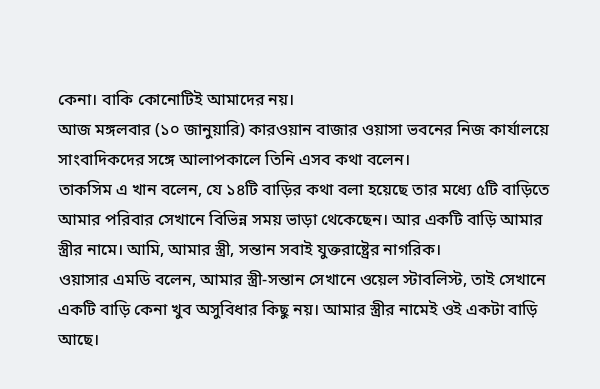কেনা। বাকি কোনোটিই আমাদের নয়।
আজ মঙ্গলবার (১০ জানুয়ারি) কারওয়ান বাজার ওয়াসা ভবনের নিজ কার্যালয়ে সাংবাদিকদের সঙ্গে আলাপকালে তিনি এসব কথা বলেন।
তাকসিম এ খান বলেন, যে ১৪টি বাড়ির কথা বলা হয়েছে তার মধ্যে ৫টি বাড়িতে আমার পরিবার সেখানে বিভিন্ন সময় ভাড়া থেকেছেন। আর একটি বাড়ি আমার স্ত্রীর নামে। আমি, আমার স্ত্রী, সন্তান সবাই যুক্তরাষ্ট্রের নাগরিক।
ওয়াসার এমডি বলেন, আমার স্ত্রী-সন্তান সেখানে ওয়েল স্টাবলিস্ট, তাই সেখানে একটি বাড়ি কেনা খুব অসুবিধার কিছু নয়। আমার স্ত্রীর নামেই ওই একটা বাড়ি আছে।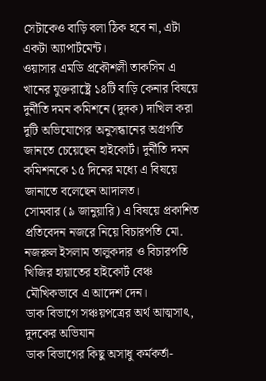সেটাকেও বাড়ি বলা ঠিক হবে না, এটা একটা অ্যাপার্টমেন্ট।
ওয়াসার এমডি প্রকৌশলী তাকসিম এ খানের যুক্তরাষ্ট্রে ১৪টি বাড়ি কেনার বিষয়ে দুর্নীতি দমন কমিশনে (দুদক) দাখিল করা দুটি অভিযোগের অনুসন্ধানের অগ্রগতি জানতে চেয়েছেন হাইকোর্ট। দুর্নীতি দমন কমিশনকে ১৫ দিনের মধ্যে এ বিষয়ে জানাতে বলেছেন আদালত।
সোমবার (৯ জানুয়ারি) এ বিষয়ে প্রকাশিত প্রতিবেদন নজরে নিয়ে বিচারপতি মো. নজরুল ইসলাম তালুকদার ও বিচারপতি খিজির হায়াতের হাইকোর্ট বেঞ্চ মৌখিকভাবে এ আদেশ দেন।
ডাক বিভাগে সঞ্চয়পত্রের অর্থ আত্মসাৎ, দুদকের অভিযান
ডাক বিভাগের কিছু অসাধু কর্মকর্তা-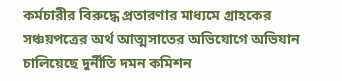কর্মচারীর বিরুদ্ধে প্রতারণার মাধ্যমে গ্রাহকের সঞ্চয়পত্রের অর্থ আত্মসাতের অভিযোগে অভিযান চালিয়েছে দুর্নীতি দমন কমিশন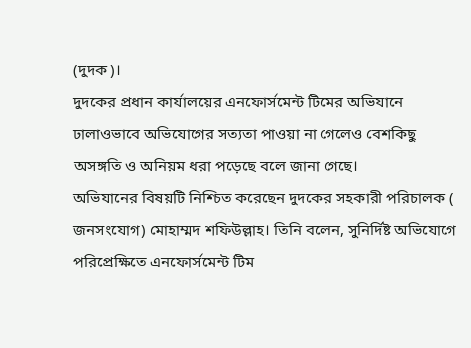(দুদক)।
দুদকের প্রধান কার্যালয়ের এনফোর্সমেন্ট টিমের অভিযানে ঢালাওভাবে অভিযোগের সত্যতা পাওয়া না গেলেও বেশকিছু অসঙ্গতি ও অনিয়ম ধরা পড়েছে বলে জানা গেছে।
অভিযানের বিষয়টি নিশ্চিত করেছেন দুদকের সহকারী পরিচালক ( জনসংযোগ) মোহাম্মদ শফিউল্লাহ। তিনি বলেন, সুনির্দিষ্ট অভিযোগে পরিপ্রেক্ষিতে এনফোর্সমেন্ট টিম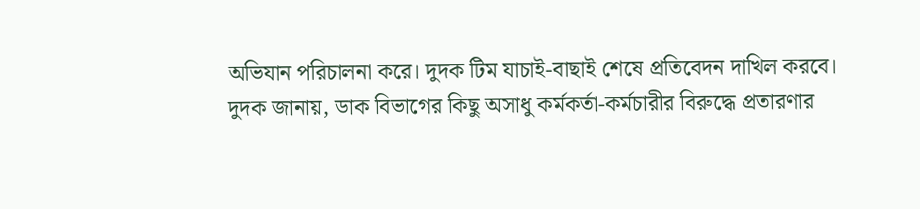অভিযান পরিচালনা করে। দুদক টিম যাচাই-বাছাই শেষে প্রতিবেদন দাখিল করবে।
দুদক জানায়, ডাক বিভাগের কিছু অসাধু কর্মকর্তা-কর্মচারীর বিরুদ্ধে প্রতারণার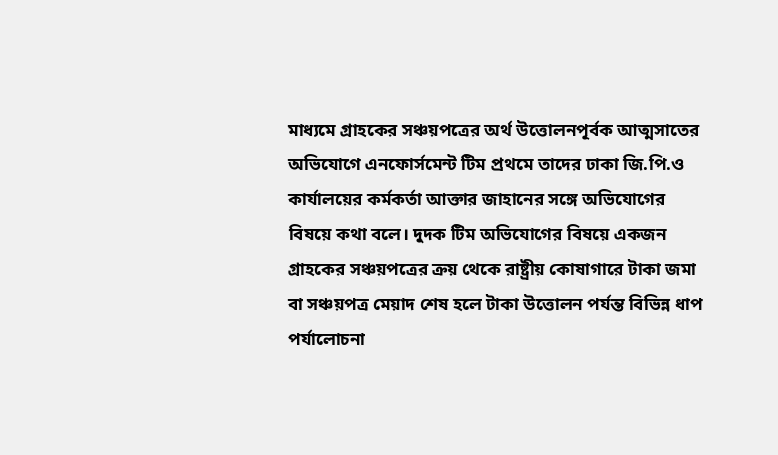মাধ্যমে গ্রাহকের সঞ্চয়পত্রের অর্থ উত্তোলনপূর্বক আত্মসাতের অভিযোগে এনফোর্সমেন্ট টিম প্রথমে তাদের ঢাকা জি.পি.ও কার্যালয়ের কর্মকর্তা আক্তার জাহানের সঙ্গে অভিযোগের বিষয়ে কথা বলে। দুদক টিম অভিযোগের বিষয়ে একজন গ্রাহকের সঞ্চয়পত্রের ক্রয় থেকে রাষ্ট্রীয় কোষাগারে টাকা জমা বা সঞ্চয়পত্র মেয়াদ শেষ হলে টাকা উত্তোলন পর্যন্ত বিভিন্ন ধাপ পর্যালোচনা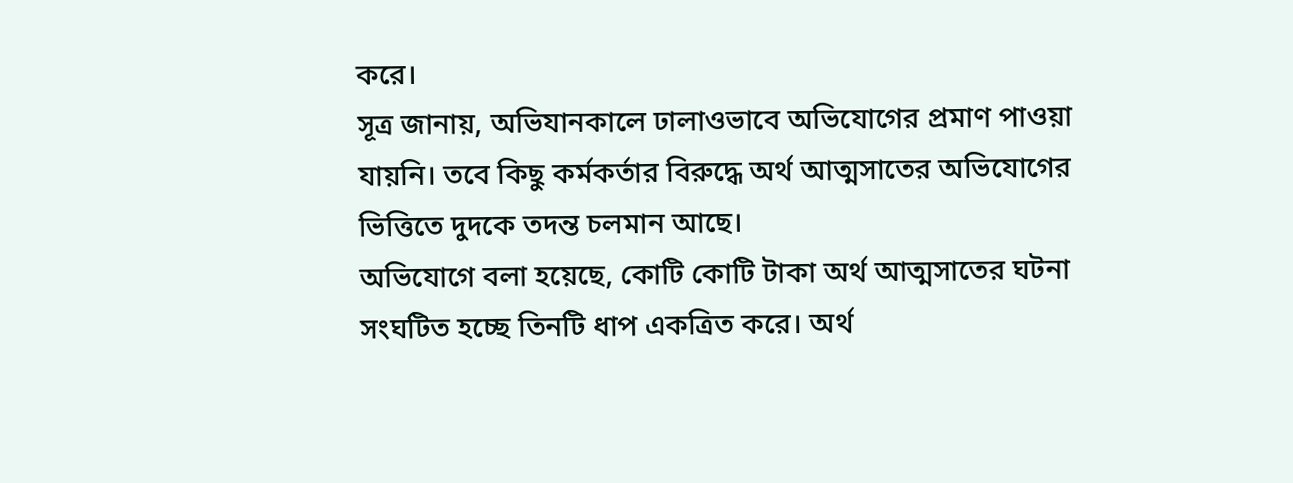করে।
সূত্র জানায়, অভিযানকালে ঢালাওভাবে অভিযোগের প্রমাণ পাওয়া যায়নি। তবে কিছু কর্মকর্তার বিরুদ্ধে অর্থ আত্মসাতের অভিযোগের ভিত্তিতে দুদকে তদন্ত চলমান আছে।
অভিযোগে বলা হয়েছে, কোটি কোটি টাকা অর্থ আত্মসাতের ঘটনা সংঘটিত হচ্ছে তিনটি ধাপ একত্রিত করে। অর্থ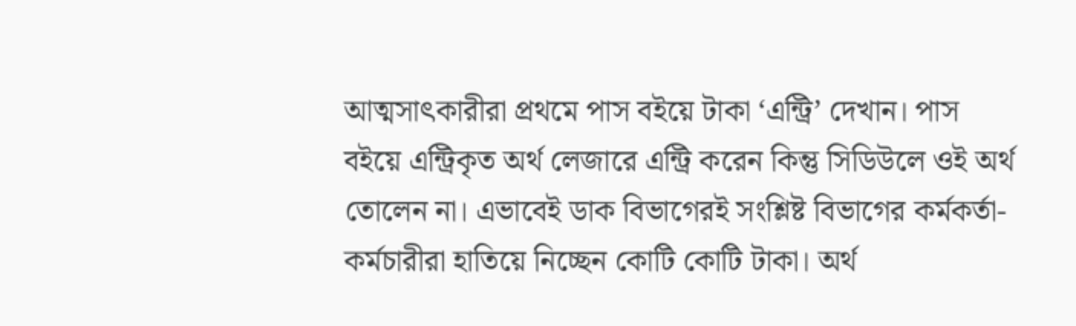আত্মসাৎকারীরা প্রথমে পাস বইয়ে টাকা ‘এন্ট্রি’ দেখান। পাস বইয়ে এন্ট্রিকৃত অর্থ লেজারে এন্ট্রি করেন কিন্তু সিডিউলে ওই অর্থ তোলেন না। এভাবেই ডাক বিভাগেরই সংশ্লিষ্ট বিভাগের কর্মকর্তা-কর্মচারীরা হাতিয়ে নিচ্ছেন কোটি কোটি টাকা। অর্থ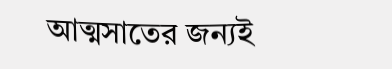আত্মসাতের জন্যই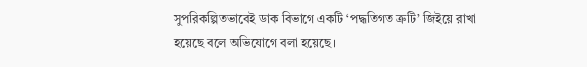সুপরিকল্পিতভাবেই ডাক বিভাগে একটি ‘পদ্ধতিগত ত্রুটি’ জিইয়ে রাখা হয়েছে বলে অভিযোগে বলা হয়েছে।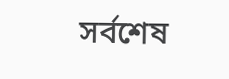সর্বশেষ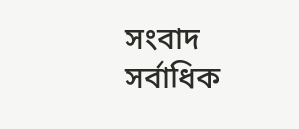সংবাদ
সর্বাধিক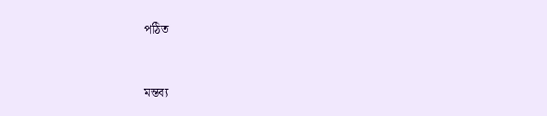পঠিত


মন্তব্য